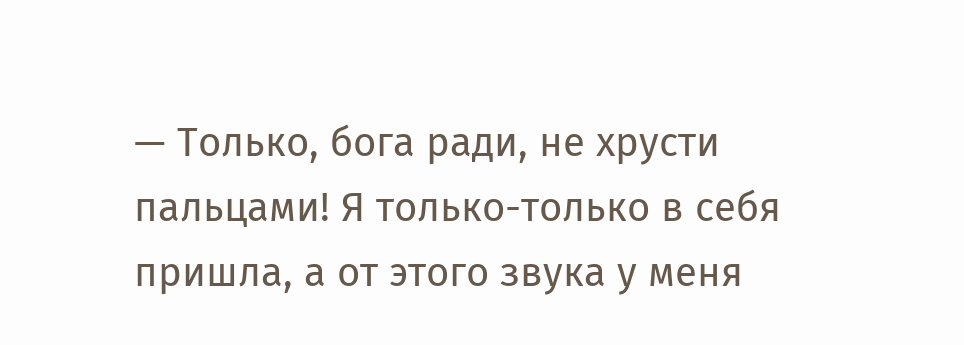— Только, бога ради, не хрусти пальцами! Я только-только в себя пришла, а от этого звука у меня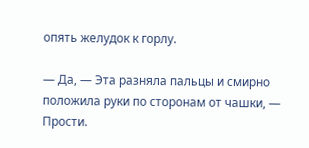опять желудок к горлу.

— Да, — Эта разняла пальцы и смирно положила руки по сторонам от чашки, — Прости.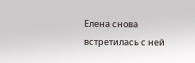Елена снова встретилась с ней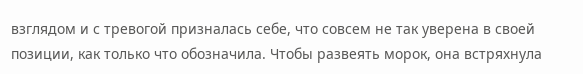взглядом и с тревогой призналась себе, что совсем не так уверена в своей позиции, как только что обозначила. Чтобы развеять морок, она встряхнула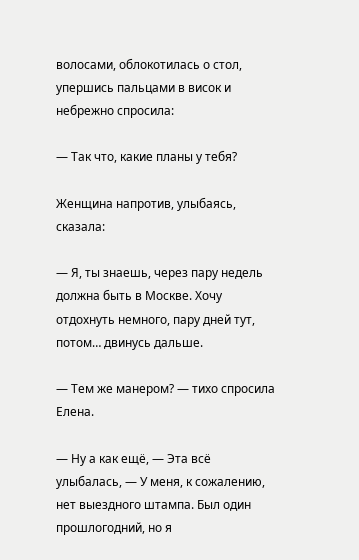волосами, облокотилась о стол, упершись пальцами в висок и небрежно спросила:

— Так что, какие планы у тебя?

Женщина напротив, улыбаясь, сказала:

— Я, ты знаешь, через пару недель должна быть в Москве. Хочу отдохнуть немного, пару дней тут, потом… двинусь дальше.

— Тем же манером? — тихо спросила Елена.

— Ну а как ещё, — Эта всё улыбалась, — У меня, к сожалению, нет выездного штампа. Был один прошлогодний, но я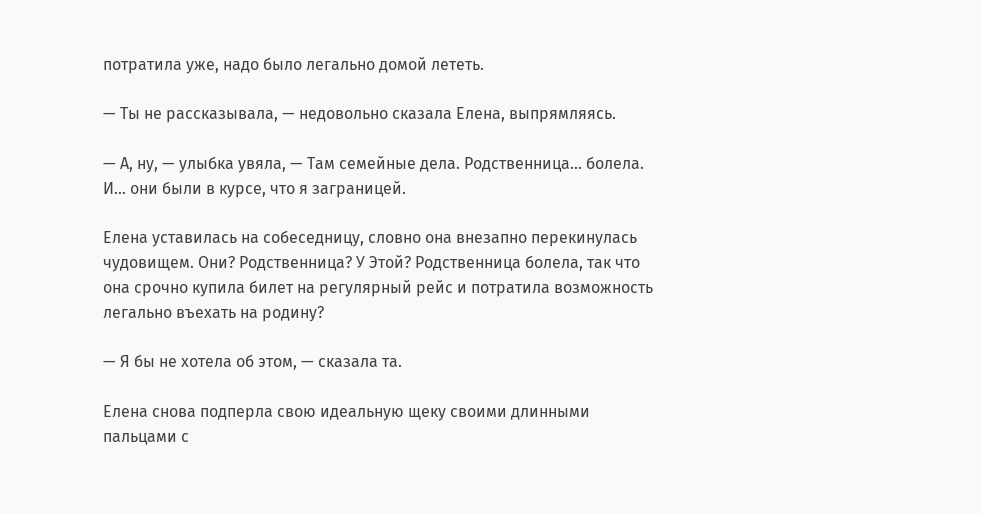потратила уже, надо было легально домой лететь.

— Ты не рассказывала, — недовольно сказала Елена, выпрямляясь.

— А, ну, — улыбка увяла, — Там семейные дела. Родственница… болела. И… они были в курсе, что я заграницей.

Елена уставилась на собеседницу, словно она внезапно перекинулась чудовищем. Они? Родственница? У Этой? Родственница болела, так что она срочно купила билет на регулярный рейс и потратила возможность легально въехать на родину?

— Я бы не хотела об этом, — сказала та.

Елена снова подперла свою идеальную щеку своими длинными пальцами с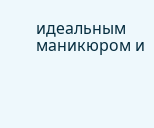идеальным маникюром и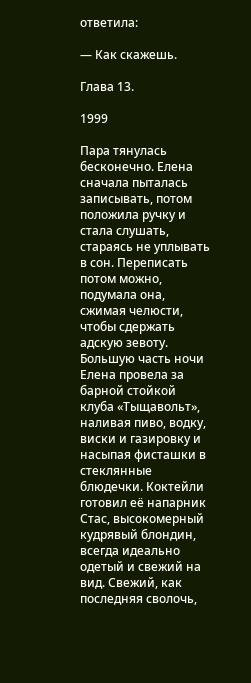ответила:

— Как скажешь.

Глава 13.

1999

Пара тянулась бесконечно. Елена сначала пыталась записывать, потом положила ручку и стала слушать, стараясь не уплывать в сон. Переписать потом можно, подумала она, сжимая челюсти, чтобы сдержать адскую зевоту. Большую часть ночи Елена провела за барной стойкой клуба «Тыщавольт», наливая пиво, водку, виски и газировку и насыпая фисташки в стеклянные блюдечки. Коктейли готовил её напарник Стас, высокомерный кудрявый блондин, всегда идеально одетый и свежий на вид. Свежий, как последняя сволочь,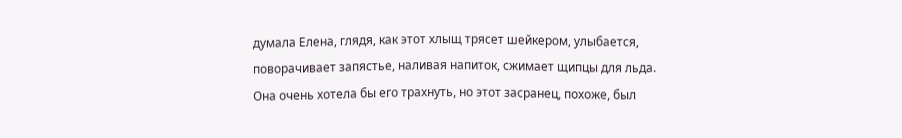думала Елена, глядя, как этот хлыщ трясет шейкером, улыбается, поворачивает запястье, наливая напиток, сжимает щипцы для льда. Она очень хотела бы его трахнуть, но этот засранец, похоже, был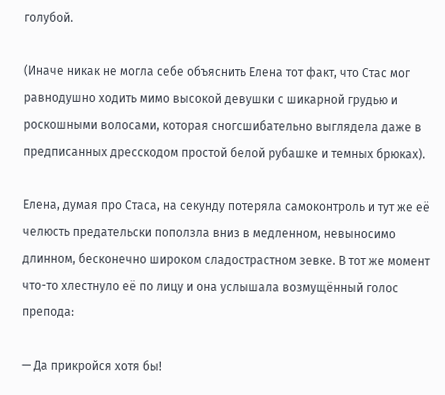голубой.

(Иначе никак не могла себе объяснить Елена тот факт, что Стас мог равнодушно ходить мимо высокой девушки с шикарной грудью и роскошными волосами, которая сногсшибательно выглядела даже в предписанных дресскодом простой белой рубашке и темных брюках).

Елена, думая про Стаса, на секунду потеряла самоконтроль и тут же её челюсть предательски поползла вниз в медленном, невыносимо длинном, бесконечно широком сладострастном зевке. В тот же момент что-то хлестнуло её по лицу и она услышала возмущённый голос препода:

— Да прикройся хотя бы!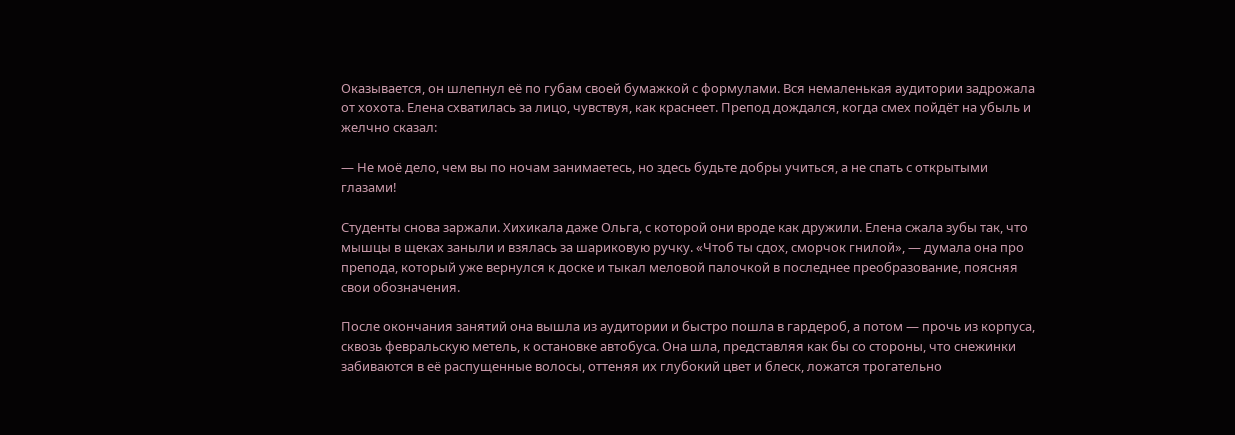Оказывается, он шлепнул её по губам своей бумажкой с формулами. Вся немаленькая аудитории задрожала от хохота. Елена схватилась за лицо, чувствуя, как краснеет. Препод дождался, когда смех пойдёт на убыль и желчно сказал:

— Не моё дело, чем вы по ночам занимаетесь, но здесь будьте добры учиться, а не спать с открытыми глазами!

Студенты снова заржали. Хихикала даже Ольга, с которой они вроде как дружили. Елена сжала зубы так, что мышцы в щеках заныли и взялась за шариковую ручку. «Чтоб ты сдох, сморчок гнилой», — думала она про препода, который уже вернулся к доске и тыкал меловой палочкой в последнее преобразование, поясняя свои обозначения.

После окончания занятий она вышла из аудитории и быстро пошла в гардероб, а потом — прочь из корпуса, сквозь февральскую метель, к остановке автобуса. Она шла, представляя как бы со стороны, что снежинки забиваются в её распущенные волосы, оттеняя их глубокий цвет и блеск, ложатся трогательно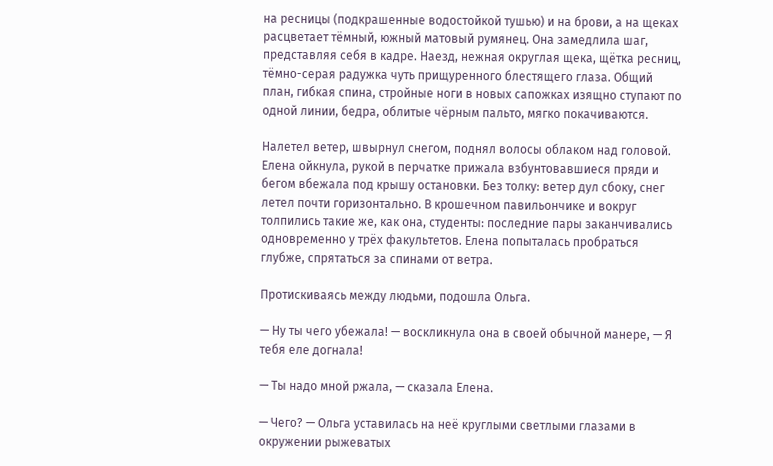на ресницы (подкрашенные водостойкой тушью) и на брови, а на щеках расцветает тёмный, южный матовый румянец. Она замедлила шаг, представляя себя в кадре. Наезд, нежная округлая щека, щётка ресниц, тёмно-серая радужка чуть прищуренного блестящего глаза. Общий план, гибкая спина, стройные ноги в новых сапожках изящно ступают по одной линии, бедра, облитые чёрным пальто, мягко покачиваются.

Налетел ветер, швырнул снегом, поднял волосы облаком над головой. Елена ойкнула, рукой в перчатке прижала взбунтовавшиеся пряди и бегом вбежала под крышу остановки. Без толку: ветер дул сбоку, снег летел почти горизонтально. В крошечном павильончике и вокруг толпились такие же, как она, студенты: последние пары заканчивались одновременно у трёх факультетов. Елена попыталась пробраться глубже, спрятаться за спинами от ветра.

Протискиваясь между людьми, подошла Ольга.

— Ну ты чего убежала! — воскликнула она в своей обычной манере, — Я тебя еле догнала!

— Ты надо мной ржала, — сказала Елена.

— Чего? — Ольга уставилась на неё круглыми светлыми глазами в окружении рыжеватых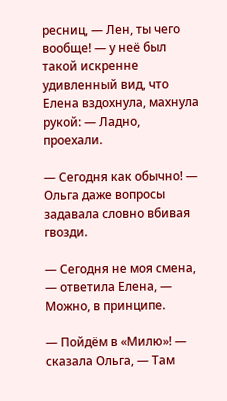ресниц, — Лен, ты чего вообще! — у неё был такой искренне удивленный вид, что Елена вздохнула, махнула рукой: — Ладно, проехали.

— Сегодня как обычно! — Ольга даже вопросы задавала словно вбивая гвозди.

— Сегодня не моя смена, — ответила Елена, — Можно, в принципе.

— Пойдём в «Милю»! — сказала Ольга, — Там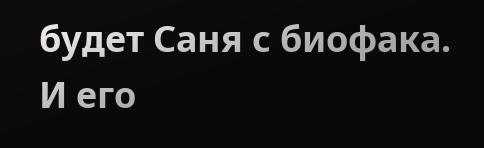будет Саня с биофака. И его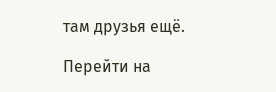там друзья ещё.

Перейти на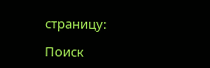страницу:

Поиск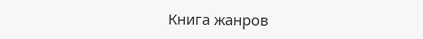Книга жанров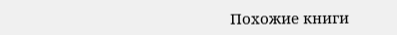Похожие книги